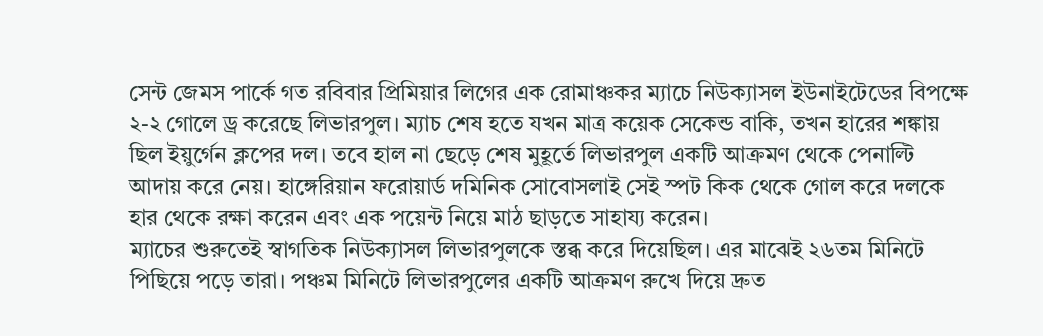সেন্ট জেমস পার্কে গত রবিবার প্রিমিয়ার লিগের এক রোমাঞ্চকর ম্যাচে নিউক্যাসল ইউনাইটেডের বিপক্ষে ২-২ গোলে ড্র করেছে লিভারপুল। ম্যাচ শেষ হতে যখন মাত্র কয়েক সেকেন্ড বাকি, তখন হারের শঙ্কায় ছিল ইয়ুর্গেন ক্লপের দল। তবে হাল না ছেড়ে শেষ মুহূর্তে লিভারপুল একটি আক্রমণ থেকে পেনাল্টি আদায় করে নেয়। হাঙ্গেরিয়ান ফরোয়ার্ড দমিনিক সোবোসলাই সেই স্পট কিক থেকে গোল করে দলকে হার থেকে রক্ষা করেন এবং এক পয়েন্ট নিয়ে মাঠ ছাড়তে সাহায্য করেন।
ম্যাচের শুরুতেই স্বাগতিক নিউক্যাসল লিভারপুলকে স্তব্ধ করে দিয়েছিল। এর মাঝেই ২৬তম মিনিটে পিছিয়ে পড়ে তারা। পঞ্চম মিনিটে লিভারপুলের একটি আক্রমণ রুখে দিয়ে দ্রুত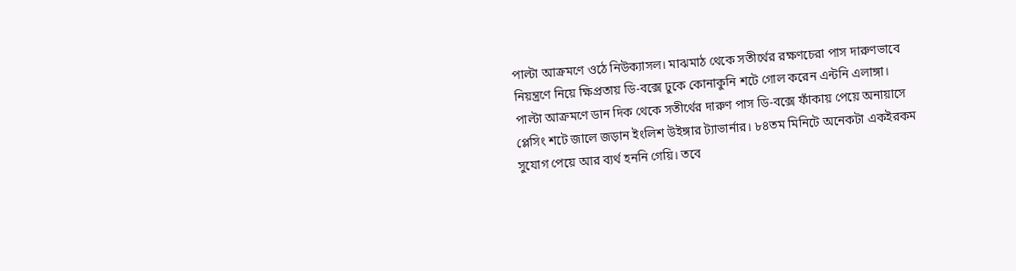পাল্টা আক্রমণে ওঠে নিউক্যাসল। মাঝমাঠ থেকে সতীর্থের রক্ষণচেরা পাস দারুণভাবে নিয়ন্ত্রণে নিয়ে ক্ষিপ্রতায় ডি-বক্সে ঢুকে কোনাকুনি শটে গোল করেন এন্টনি এলাঙ্গা। পাল্টা আক্রমণে ডান দিক থেকে সতীর্থের দারুণ পাস ডি-বক্সে ফাঁকায় পেয়ে অনায়াসে প্লেসিং শটে জালে জড়ান ইংলিশ উইঙ্গার ট্যাভার্নার। ৮৪তম মিনিটে অনেকটা একইরকম সুযোগ পেয়ে আর ব্যর্থ হননি গেয়ি। তবে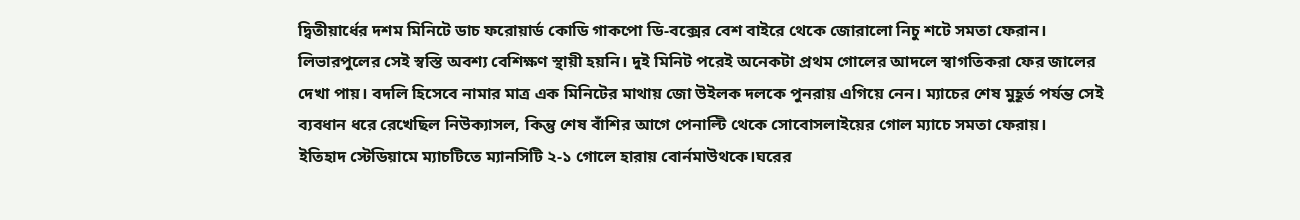দ্বিতীয়ার্ধের দশম মিনিটে ডাচ ফরোয়ার্ড কোডি গাকপো ডি-বক্সের বেশ বাইরে থেকে জোরালো নিচু শটে সমতা ফেরান।
লিভারপুলের সেই স্বস্তি অবশ্য বেশিক্ষণ স্থায়ী হয়নি। দুই মিনিট পরেই অনেকটা প্রথম গোলের আদলে স্বাগতিকরা ফের জালের দেখা পায়। বদলি হিসেবে নামার মাত্র এক মিনিটের মাথায় জো উইলক দলকে পুনরায় এগিয়ে নেন। ম্যাচের শেষ মুহূর্ত পর্যন্ত সেই ব্যবধান ধরে রেখেছিল নিউক্যাসল, কিন্তু শেষ বাঁশির আগে পেনাল্টি থেকে সোবোসলাইয়ের গোল ম্যাচে সমতা ফেরায়।
ইতিহাদ স্টেডিয়ামে ম্যাচটিতে ম্যানসিটি ২-১ গোলে হারায় বোর্নমাউথকে।ঘরের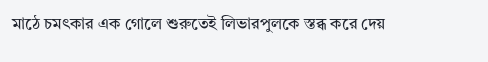মাঠে চমৎকার এক গোলে শুরুতেই লিভারপুলকে স্তব্ধ করে দেয়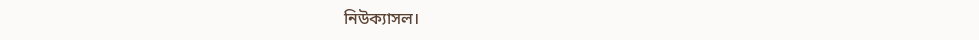নিউক্যাসল।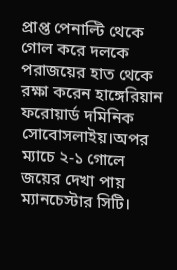প্রাপ্ত পেনাল্টি থেকে গোল করে দলকে পরাজয়ের হাত থেকে রক্ষা করেন হাঙ্গেরিয়ান ফরোয়ার্ড দমিনিক সোবোসলাইয়।অপর ম্যাচে ২-১ গোলে জয়ের দেখা পায় ম্যানচেস্টার সিটি।